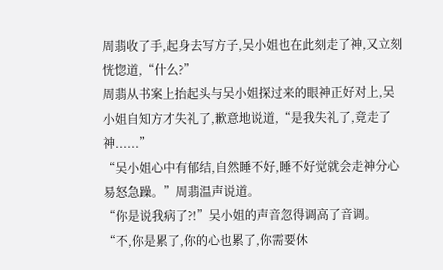周翡收了手,起身去写方子,吴小姐也在此刻走了神,又立刻恍惚道,“什么?”
周翡从书案上抬起头与吴小姐探过来的眼神正好对上,吴小姐自知方才失礼了,歉意地说道,“是我失礼了,竟走了神......”
“吴小姐心中有郁结,自然睡不好,睡不好觉就会走神分心易怒急躁。”周翡温声说道。
“你是说我病了?!”吴小姐的声音忽得调高了音调。
“不,你是累了,你的心也累了,你需要休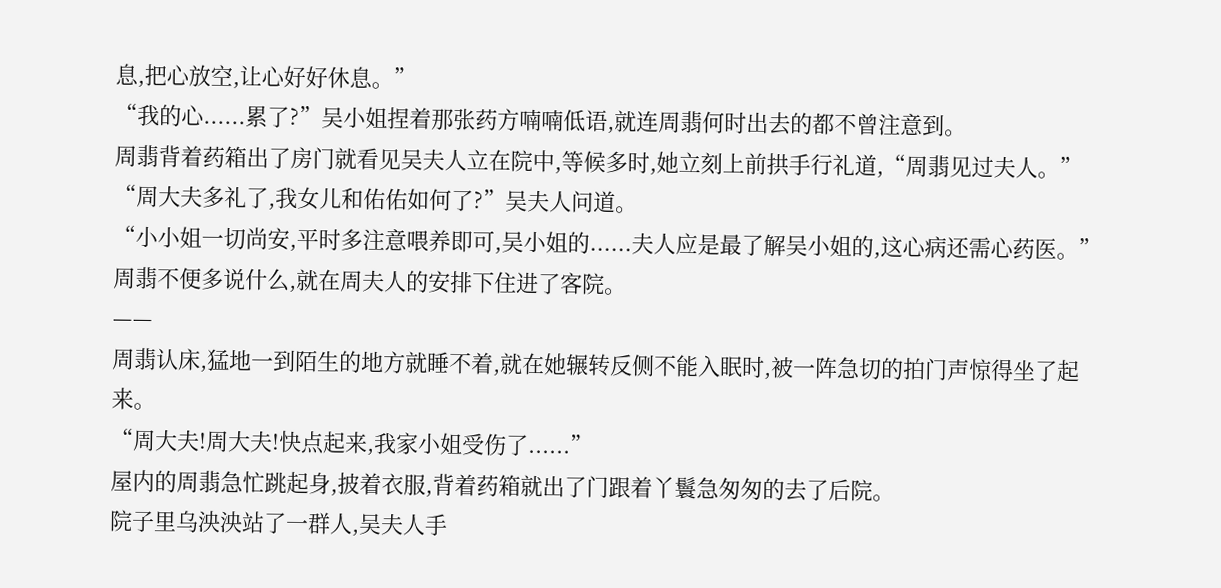息,把心放空,让心好好休息。”
“我的心......累了?”吴小姐捏着那张药方喃喃低语,就连周翡何时出去的都不曾注意到。
周翡背着药箱出了房门就看见吴夫人立在院中,等候多时,她立刻上前拱手行礼道,“周翡见过夫人。”
“周大夫多礼了,我女儿和佑佑如何了?”吴夫人问道。
“小小姐一切尚安,平时多注意喂养即可,吴小姐的......夫人应是最了解吴小姐的,这心病还需心药医。”
周翡不便多说什么,就在周夫人的安排下住进了客院。
——
周翡认床,猛地一到陌生的地方就睡不着,就在她辗转反侧不能入眠时,被一阵急切的拍门声惊得坐了起来。
“周大夫!周大夫!快点起来,我家小姐受伤了......”
屋内的周翡急忙跳起身,披着衣服,背着药箱就出了门跟着丫鬟急匆匆的去了后院。
院子里乌泱泱站了一群人,吴夫人手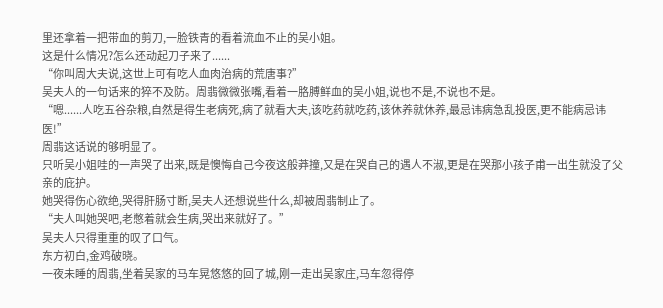里还拿着一把带血的剪刀,一脸铁青的看着流血不止的吴小姐。
这是什么情况?怎么还动起刀子来了......
“你叫周大夫说,这世上可有吃人血肉治病的荒唐事?”
吴夫人的一句话来的猝不及防。周翡微微张嘴,看着一胳膊鲜血的吴小姐,说也不是,不说也不是。
“嗯......人吃五谷杂粮,自然是得生老病死,病了就看大夫,该吃药就吃药,该休养就休养,最忌讳病急乱投医,更不能病忌讳医!”
周翡这话说的够明显了。
只听吴小姐哇的一声哭了出来,既是懊悔自己今夜这般莽撞,又是在哭自己的遇人不淑,更是在哭那小孩子甫一出生就没了父亲的庇护。
她哭得伤心欲绝,哭得肝肠寸断,吴夫人还想说些什么,却被周翡制止了。
“夫人叫她哭吧,老憋着就会生病,哭出来就好了。”
吴夫人只得重重的叹了口气。
东方初白,金鸡破晓。
一夜未睡的周翡,坐着吴家的马车晃悠悠的回了城,刚一走出吴家庄,马车忽得停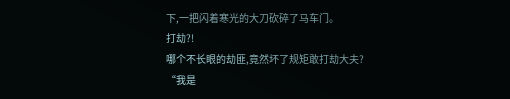下,一把闪着寒光的大刀砍碎了马车门。
打劫?!
哪个不长眼的劫匪,竟然坏了规矩敢打劫大夫?
“我是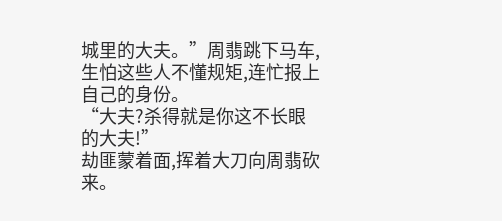城里的大夫。”周翡跳下马车,生怕这些人不懂规矩,连忙报上自己的身份。
“大夫?杀得就是你这不长眼的大夫!”
劫匪蒙着面,挥着大刀向周翡砍来。